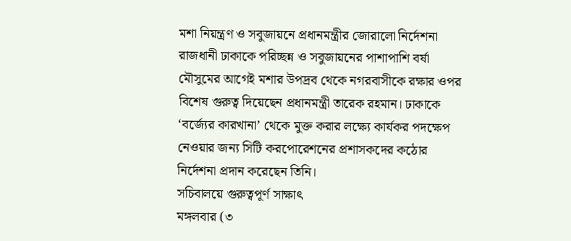মশা নিয়ন্ত্রণ ও সবুজায়নে প্রধানমন্ত্রীর জোরালো নির্দেশনা
রাজধানী ঢাকাকে পরিচ্ছন্ন ও সবুজায়নের পাশাপাশি বর্ষা মৌসুমের আগেই মশার উপদ্রব থেকে নগরবাসীকে রক্ষার ওপর বিশেষ গুরুত্ব দিয়েছেন প্রধানমন্ত্রী তারেক রহমান। ঢাকাকে ‘বর্জ্যের কারখানা’ থেকে মুক্ত করার লক্ষ্যে কার্যকর পদক্ষেপ নেওয়ার জন্য সিটি করপোরেশনের প্রশাসকদের কঠোর নির্দেশনা প্রদান করেছেন তিনি।
সচিবালয়ে গুরুত্বপূর্ণ সাক্ষাৎ
মঙ্গলবার (৩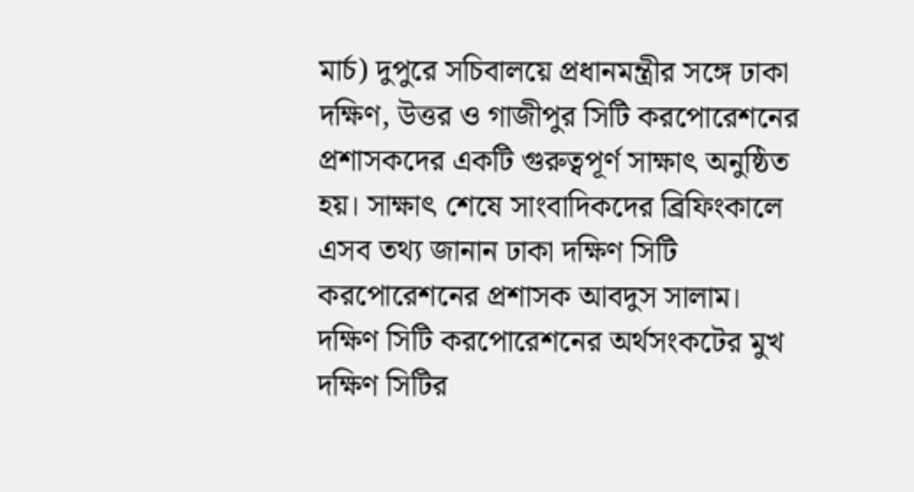মার্চ) দুপুরে সচিবালয়ে প্রধানমন্ত্রীর সঙ্গে ঢাকা দক্ষিণ, উত্তর ও গাজীপুর সিটি করপোরেশনের প্রশাসকদের একটি গুরুত্বপূর্ণ সাক্ষাৎ অনুষ্ঠিত হয়। সাক্ষাৎ শেষে সাংবাদিকদের ব্রিফিংকালে এসব তথ্য জানান ঢাকা দক্ষিণ সিটি করপোরেশনের প্রশাসক আবদুস সালাম।
দক্ষিণ সিটি করপোরেশনের অর্থসংকটের মুখ
দক্ষিণ সিটির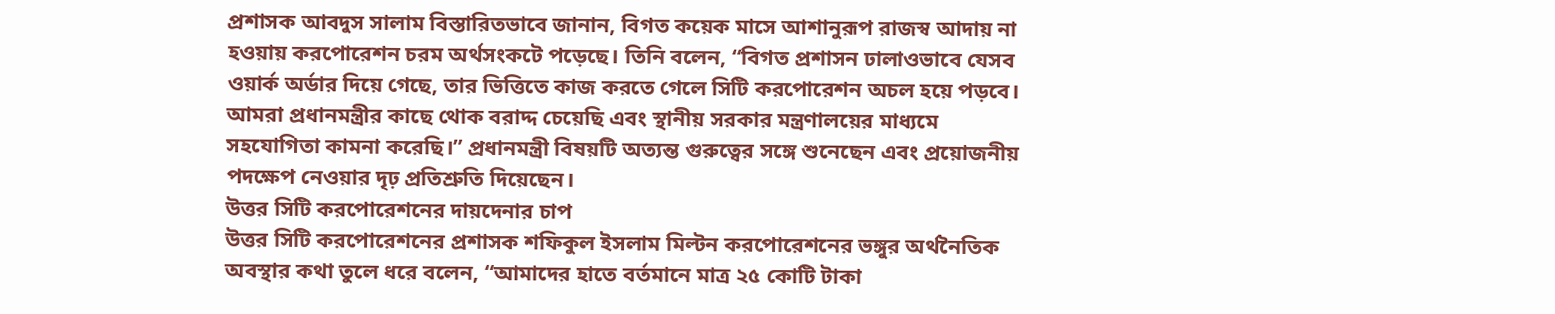প্রশাসক আবদুস সালাম বিস্তারিতভাবে জানান, বিগত কয়েক মাসে আশানুরূপ রাজস্ব আদায় না হওয়ায় করপোরেশন চরম অর্থসংকটে পড়েছে। তিনি বলেন, “বিগত প্রশাসন ঢালাওভাবে যেসব ওয়ার্ক অর্ডার দিয়ে গেছে, তার ভিত্তিতে কাজ করতে গেলে সিটি করপোরেশন অচল হয়ে পড়বে। আমরা প্রধানমন্ত্রীর কাছে থোক বরাদ্দ চেয়েছি এবং স্থানীয় সরকার মন্ত্রণালয়ের মাধ্যমে সহযোগিতা কামনা করেছি।” প্রধানমন্ত্রী বিষয়টি অত্যন্ত গুরুত্বের সঙ্গে শুনেছেন এবং প্রয়োজনীয় পদক্ষেপ নেওয়ার দৃঢ় প্রতিশ্রুতি দিয়েছেন।
উত্তর সিটি করপোরেশনের দায়দেনার চাপ
উত্তর সিটি করপোরেশনের প্রশাসক শফিকুল ইসলাম মিল্টন করপোরেশনের ভঙ্গুর অর্থনৈতিক অবস্থার কথা তুলে ধরে বলেন, “আমাদের হাতে বর্তমানে মাত্র ২৫ কোটি টাকা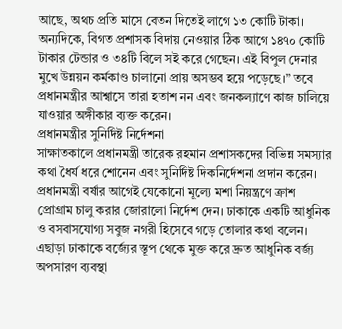আছে, অথচ প্রতি মাসে বেতন দিতেই লাগে ১৩ কোটি টাকা। অন্যদিকে, বিগত প্রশাসক বিদায় নেওয়ার ঠিক আগে ১৪৭০ কোটি টাকার টেন্ডার ও ৩৪টি বিলে সই করে গেছেন। এই বিপুল দেনার মুখে উন্নয়ন কর্মকাণ্ড চালানো প্রায় অসম্ভব হয়ে পড়েছে।” তবে প্রধানমন্ত্রীর আশ্বাসে তারা হতাশ নন এবং জনকল্যাণে কাজ চালিয়ে যাওয়ার অঙ্গীকার ব্যক্ত করেন।
প্রধানমন্ত্রীর সুনির্দিষ্ট নির্দেশনা
সাক্ষাতকালে প্রধানমন্ত্রী তারেক রহমান প্রশাসকদের বিভিন্ন সমস্যার কথা ধৈর্য ধরে শোনেন এবং সুনির্দিষ্ট দিকনির্দেশনা প্রদান করেন। প্রধানমন্ত্রী বর্ষার আগেই যেকোনো মূল্যে মশা নিয়ন্ত্রণে ক্রাশ প্রোগ্রাম চালু করার জোরালো নির্দেশ দেন। ঢাকাকে একটি আধুনিক ও বসবাসযোগ্য সবুজ নগরী হিসেবে গড়ে তোলার কথা বলেন। এছাড়া ঢাকাকে বর্জ্যের স্তূপ থেকে মুক্ত করে দ্রুত আধুনিক বর্জ্য অপসারণ ব্যবস্থা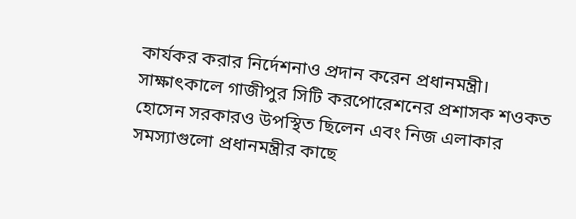কার্যকর করার নির্দেশনাও প্রদান করেন প্রধানমন্ত্রী।
সাক্ষাৎকালে গাজীপুর সিটি করপোরেশনের প্রশাসক শওকত হোসেন সরকারও উপস্থিত ছিলেন এবং নিজ এলাকার সমস্যাগুলো প্রধানমন্ত্রীর কাছে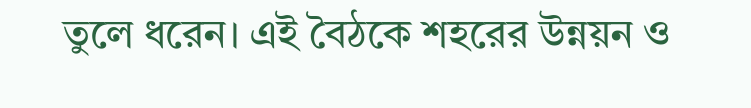তুলে ধরেন। এই বৈঠকে শহরের উন্নয়ন ও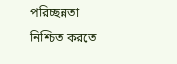পরিচ্ছন্নতা নিশ্চিত করতে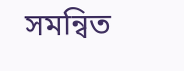সমন্বিত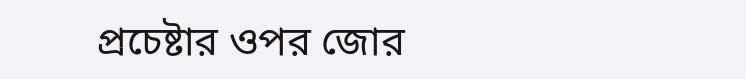প্রচেষ্টার ওপর জোর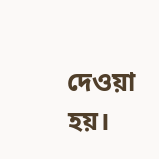দেওয়া হয়।